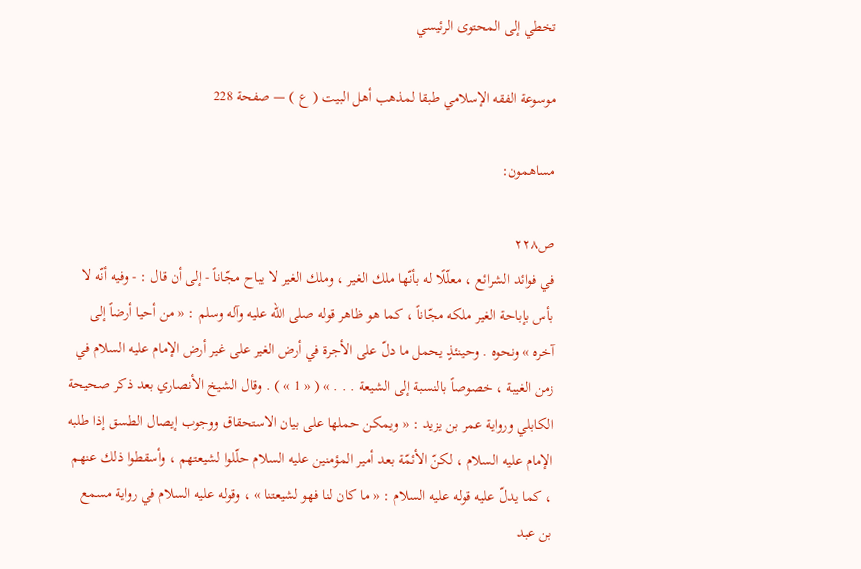تخطي إلى المحتوى الرئيسي

موسوعة الفقه الإسلامي طبقا لمذهب أهل البيت ( ع ) — صفحة 228

مساهمون:

ص٢٢٨
في فوائد الشرائع ، معلّلًا له بأنّها ملك الغير ، وملك الغير لا يباح مجّاناً - إلى أن قال : - وفيه أنّه لا بأس بإباحة الغير ملكه مجّاناً ، كما هو ظاهر قوله صلى الله عليه وآله وسلم : « من أحيا أرضاً إلى آخره » ونحوه . وحينئذٍ يحمل ما دلّ على الأجرة في أرض الغير على غير أرض الإمام عليه السلام في زمن الغيبة ، خصوصاً بالنسبة إلى الشيعة . . . » ( « 1 » ) . وقال الشيخ الأنصاري بعد ذكر صحيحة الكابلي ورواية عمر بن يزيد : « ويمكن حملها على بيان الاستحقاق ووجوب إيصال الطسق إذا طلبه الإمام عليه السلام ، لكنّ الأئمّة بعد أمير المؤمنين عليه السلام حلّلوا لشيعتهم ، وأسقطوا ذلك عنهم ، كما يدلّ عليه قوله عليه السلام : « ما كان لنا فهو لشيعتنا » ، وقوله عليه السلام في رواية مسمع بن عبد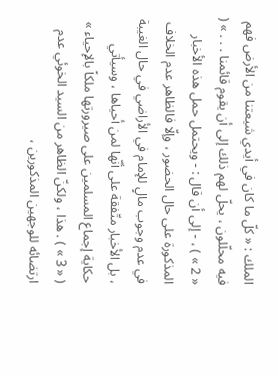الملك : « كلّ ما كان في أيدي شيعتنا من الأرض فهم فيه محلّلون ، يحلّ لهم ذلك إلى أن يقوم قائمنا . . . » ( « 2 » ) ، - إلى أن قال : - ويحتمل حمل هذه الأخبار المذكورة على حال الحضور ، وإلّا فالظاهر عدم الخلاف في عدم وجوب مالٍ للإمام في الأراضي في حال الغيبة ، بل الأخبار متّفقة على أنّها لمن أحياها ، وسيأتي حكاية إجماع المسلمين على صيرورتها ملكاً بالإحياء » ( « 3 » ) . هذا ، ولكنّ الظاهر من السيد الخوئي عدم ارتضائه للوجهين المذكورين ،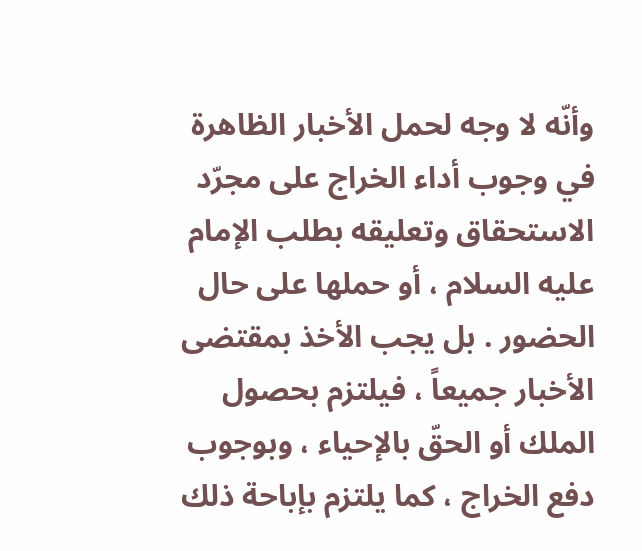وأنّه لا وجه لحمل الأخبار الظاهرة في وجوب أداء الخراج على مجرّد الاستحقاق وتعليقه بطلب الإمام عليه السلام ، أو حملها على حال الحضور . بل يجب الأخذ بمقتضى الأخبار جميعاً ، فيلتزم بحصول الملك أو الحقّ بالإحياء ، وبوجوب دفع الخراج ، كما يلتزم بإباحة ذلك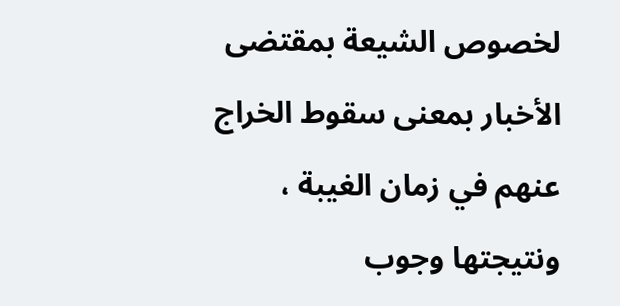لخصوص الشيعة بمقتضى الأخبار بمعنى سقوط الخراج عنهم في زمان الغيبة ، ونتيجتها وجوب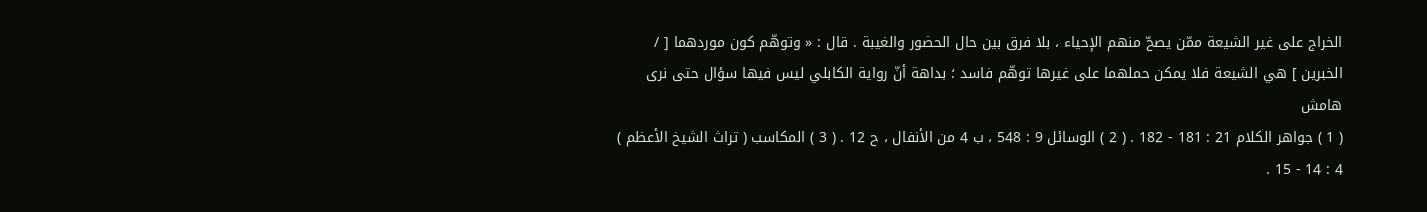الخراج على غير الشيعة ممّن يصحّ منهم الإحياء ، بلا فرق بين حال الحضور والغيبة . قال : « وتوهّم كون موردهما [ / الخبرين ] هي الشيعة فلا يمكن حملهما على غيرها توهّم فاسد ؛ بداهة أنّ رواية الكابلي ليس فيها سؤال حتى نرى
هامش
( 1 ) جواهر الكلام 21 : 181 - 182 . ( 2 ) الوسائل 9 : 548 ، ب 4 من الأنفال ، ح 12 . ( 3 ) المكاسب ( تراث الشيخ الأعظم ) 4 : 14 - 15 .